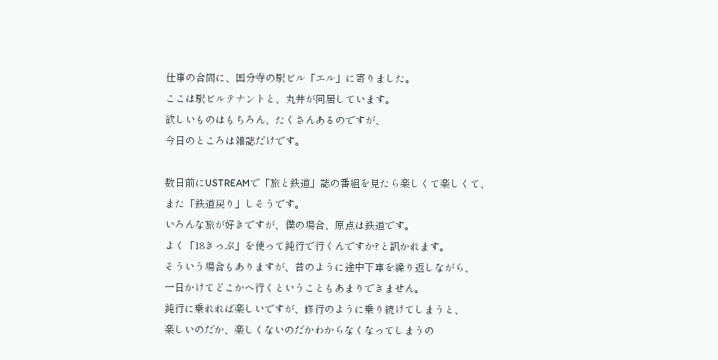仕事の合間に、国分寺の駅ビル「エル」に寄りました。
ここは駅ビルテナントと、丸井が同居しています。
欲しいものはもちろん、たくさんあるのですが、
今日のところは雑誌だけです。

数日前にUSTREAMで「旅と鉄道」誌の番組を見たら楽しくて楽しくて、
また「鉄道戻り」しそうです。
いろんな旅が好きですが、僕の場合、原点は鉄道です。
よく「18きっぷ」を使って鈍行で行くんですか?と訊かれます。
そういう場合もありますが、昔のように途中下車を繰り返しながら、
一日かけてどこかへ行くということもあまりできません。
鈍行に乗れれば楽しいですが、修行のように乗り続けてしまうと、
楽しいのだか、楽しくないのだかわからなくなってしまうの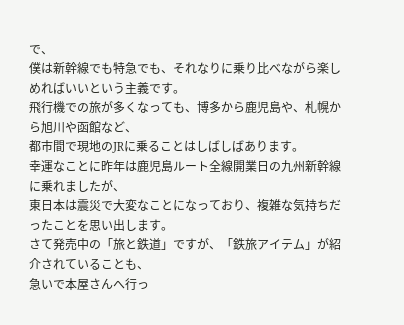で、
僕は新幹線でも特急でも、それなりに乗り比べながら楽しめればいいという主義です。
飛行機での旅が多くなっても、博多から鹿児島や、札幌から旭川や函館など、
都市間で現地のJRに乗ることはしばしばあります。
幸運なことに昨年は鹿児島ルート全線開業日の九州新幹線に乗れましたが、
東日本は震災で大変なことになっており、複雑な気持ちだったことを思い出します。
さて発売中の「旅と鉄道」ですが、「鉄旅アイテム」が紹介されていることも、
急いで本屋さんへ行っ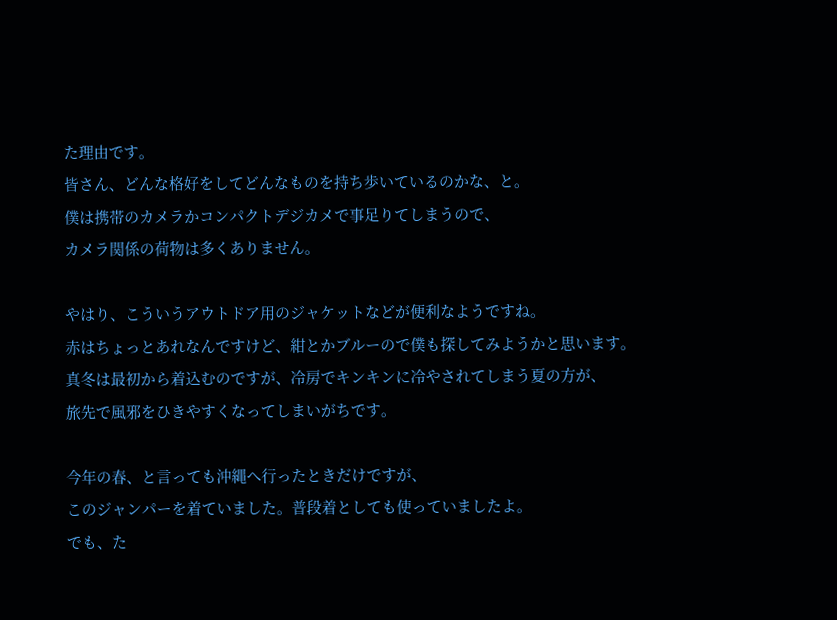た理由です。
皆さん、どんな格好をしてどんなものを持ち歩いているのかな、と。
僕は携帯のカメラかコンパクトデジカメで事足りてしまうので、
カメラ関係の荷物は多くありません。

やはり、こういうアウトドア用のジャケットなどが便利なようですね。
赤はちょっとあれなんですけど、紺とかブルーので僕も探してみようかと思います。
真冬は最初から着込むのですが、冷房でキンキンに冷やされてしまう夏の方が、
旅先で風邪をひきやすくなってしまいがちです。

今年の春、と言っても沖縄へ行ったときだけですが、
このジャンパーを着ていました。普段着としても使っていましたよ。
でも、た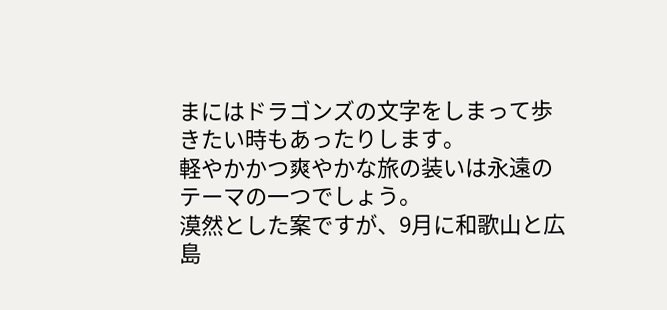まにはドラゴンズの文字をしまって歩きたい時もあったりします。
軽やかかつ爽やかな旅の装いは永遠のテーマの一つでしょう。
漠然とした案ですが、9月に和歌山と広島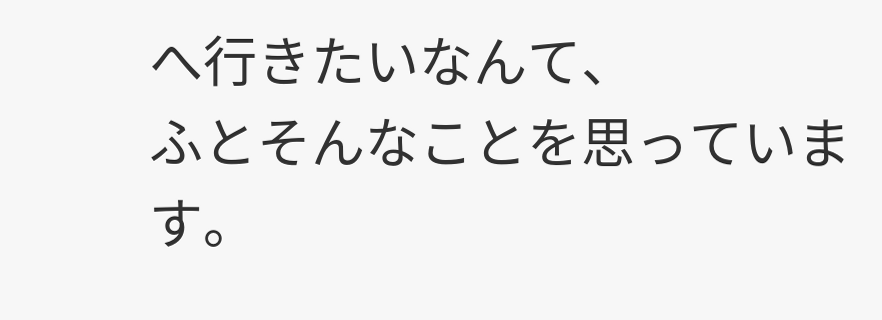へ行きたいなんて、
ふとそんなことを思っています。